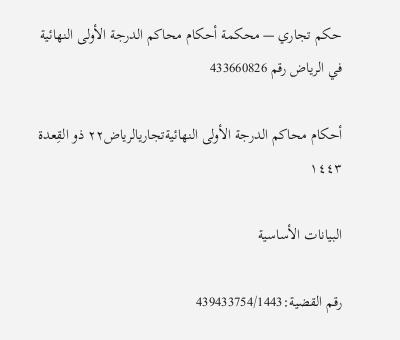حكم تجاري — محكمة أحكام محاكم الدرجة الأولى النهائية في الرياض رقم 433660826

أحكام محاكم الدرجة الأولى النهائيةتجاريالرياض٢٢ ذو القِعدة ١٤٤٣

البيانات الأساسية

رقم القضية:439433754/1443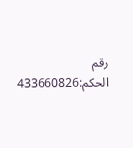رقم الحكم:433660826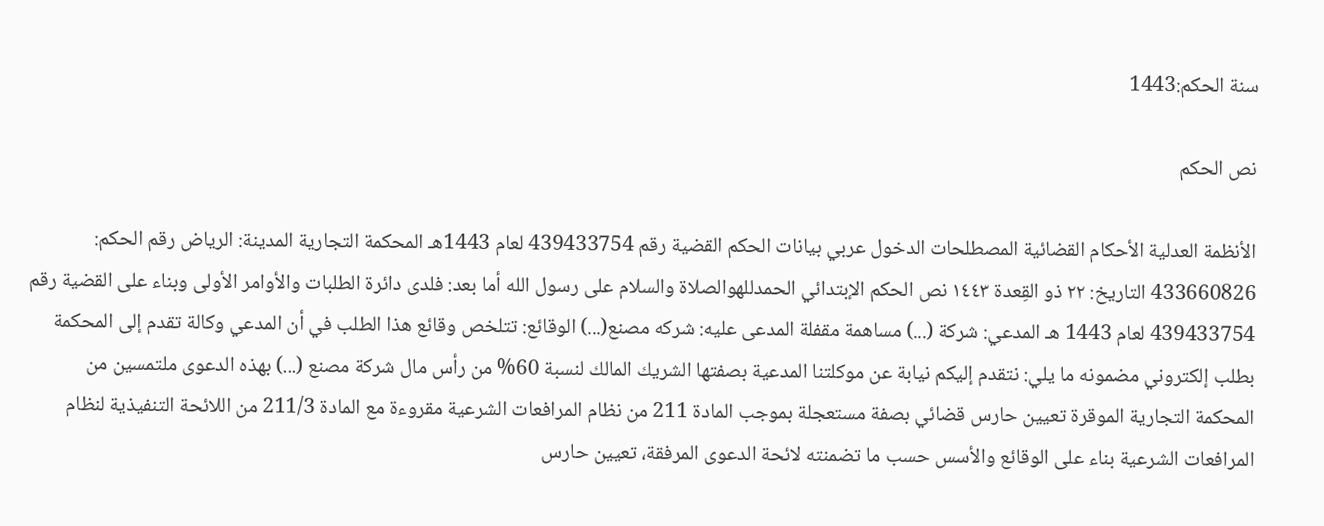سنة الحكم:1443

نص الحكم

الأنظمة العدلية الأحكام القضائية المصطلحات الدخول عربي بيانات الحكم القضية رقم 439433754 لعام 1443هـ المحكمة التجارية المدينة: الرياض رقم الحكم: 433660826 التاريخ: ٢٢ ذو القِعدة ١٤٤٣ نص الحكم الإبتدائي الحمدللهوالصلاة والسلام على رسول الله أما بعد: فلدى دائرة الطلبات والأوامر الأولى وبناء على القضية رقم 439433754 لعام 1443 هـ المدعي: شركة (...) مساهمة مقفلة المدعى عليه: شركه مصنع(...) الوقائع: تتلخص وقائع هذا الطلب في أن المدعي وكالة تقدم إلى المحكمة بطلب إلكتروني مضمونه ما يلي: نتقدم إليكم نيابة عن موكلتنا المدعية بصفتها الشريك المالك لنسبة 60% من رأس مال شركة مصنع (...) بهذه الدعوى ملتمسين من المحكمة التجارية الموقرة تعيين حارس قضائي بصفة مستعجلة بموجب المادة 211 من نظام المرافعات الشرعية مقروءة مع المادة 211/3 من اللائحة التنفيذية لنظام المرافعات الشرعية بناء على الوقائع والأسس حسب ما تضمنته لائحة الدعوى المرفقة، تعيين حارس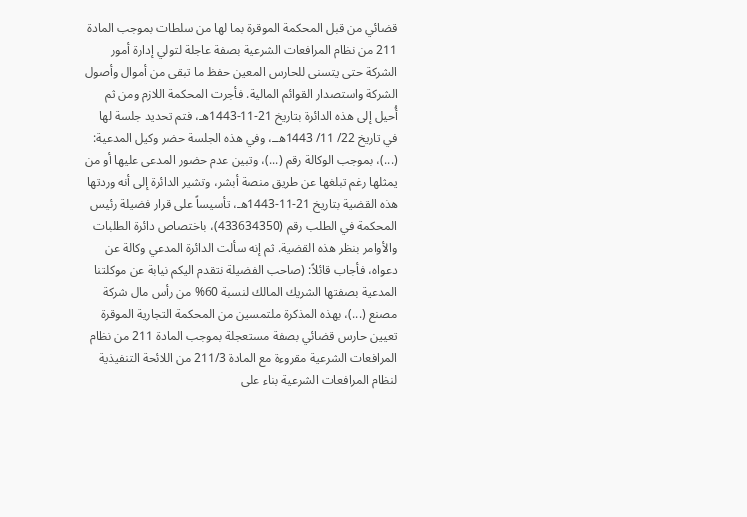قضائي من قبل المحكمة الموقرة بما لها من سلطات بموجب المادة 211 من نظام المرافعات الشرعية بصفة عاجلة لتولي إدارة أمور الشركة حتى يتسنى للحارس المعين حفظ ما تبقى من أموال وأصول الشركة واستصدار القوائم المالية. فأجرت المحكمة اللازم ومن ثم أُحيل إلى هذه الدائرة بتاريخ 21-11-1443هـ، فتم تحديد جلسة لها في تاريخ 22/ 11/ 1443هــ، وفي هذه الجلسة حضر وكيل المدعية: (...)، بموجب الوكالة رقم (...)، وتبين عدم حضور المدعى عليها أو من يمثلها رغم تبلغها عن طريق منصة أبشر، وتشير الدائرة إلى أنه وردتها هذه القضية بتاريخ 21-11-1443هـ، تأسيساً على قرار فضيلة رئيس المحكمة في الطلب رقم (433634350)، باختصاص دائرة الطلبات والأوامر بنظر هذه القضية. ثم إنه سألت الدائرة المدعي وكالة عن دعواه، فأجاب قائلاً: (صاحب الفضيلة نتقدم اليكم نيابة عن موكلتنا المدعية بصفتها الشريك المالك لنسبة 60% من رأس مال شركة مصنع (...)، بهذه المذكرة ملتمسين من المحكمة التجارية الموقرة تعيين حارس قضائي بصفة مستعجلة بموجب المادة 211 من نظام المرافعات الشرعية مقروءة مع المادة 211/3 من اللائحة التنفيذية لنظام المرافعات الشرعية بناء على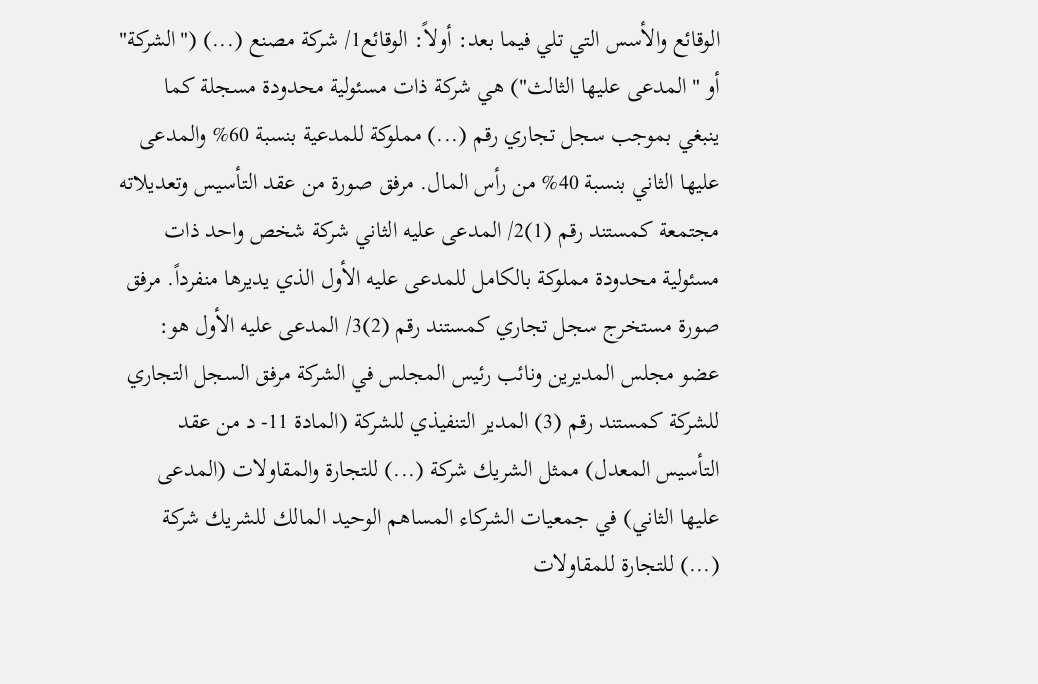الوقائع والأسس التي تلي فيما بعد: أولاً: الوقائع1/ شركة مصنع (...) ("الشركة" أو "المدعى عليها الثالث") هي شركة ذات مسئولية محدودة مسجلة كما ينبغي بموجب سجل تجاري رقم (...) مملوكة للمدعية بنسبة 60% والمدعى عليها الثاني بنسبة 40% من رأس المال. مرفق صورة من عقد التأسيس وتعديلاته مجتمعة كمستند رقم (1)2/ المدعى عليه الثاني شركة شخص واحد ذات مسئولية محدودة مملوكة بالكامل للمدعى عليه الأول الذي يديرها منفرداً. مرفق صورة مستخرج سجل تجاري كمستند رقم (2)3/ المدعى عليه الأول هو: عضو مجلس المديرين ونائب رئيس المجلس في الشركة مرفق السجل التجاري للشركة كمستند رقم (3) المدير التنفيذي للشركة (المادة 11- د من عقد التأسيس المعدل) ممثل الشريك شركة (...) للتجارة والمقاولات (المدعى عليها الثاني) في جمعيات الشركاء المساهم الوحيد المالك للشريك شركة (...) للتجارة للمقاولات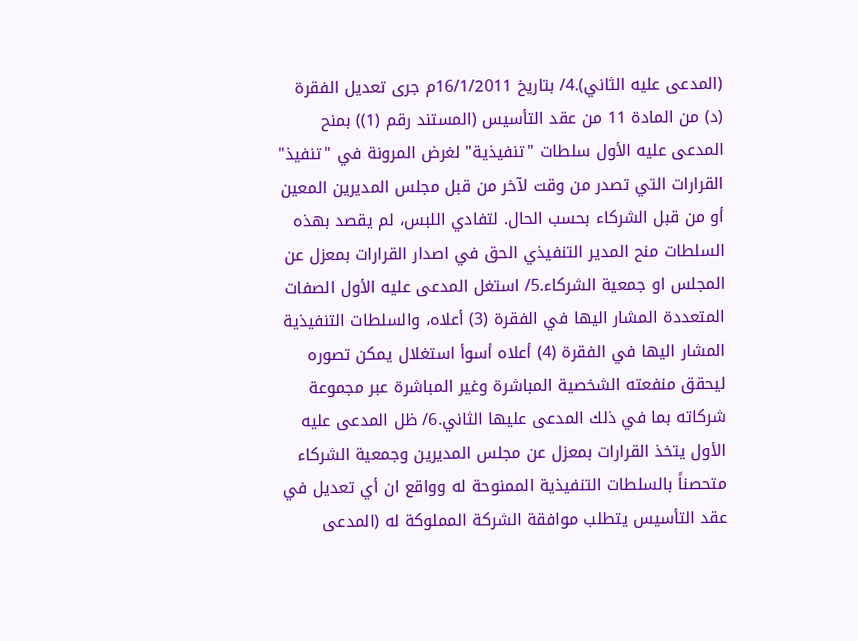(المدعى عليه الثاني).4/ بتاريخ 16/1/2011م جرى تعديل الفقرة (د) من المادة 11 من عقد التأسيس (المستند رقم (1)) بمنح المدعى عليه الأول سلطات "تنفيذية" لغرض المرونة في "تنفيذ" القرارات التي تصدر من وقت لآخر من قبل مجلس المديرين المعين أو من قبل الشركاء بحسب الحال. لتفادي اللبس، لم يقصد بهذه السلطات منح المدير التنفيذي الحق في اصدار القرارات بمعزل عن المجلس او جمعية الشركاء.5/ استغل المدعى عليه الأول الصفات المتعددة المشار اليها في الفقرة (3) أعلاه، والسلطات التنفيذية المشار اليها في الفقرة (4) أعلاه أسوأ استغلال يمكن تصوره ليحقق منفعته الشخصية المباشرة وغير المباشرة عبر مجموعة شركاته بما في ذلك المدعى عليها الثاني.6/ ظل المدعى عليه الأول يتخذ القرارات بمعزل عن مجلس المديرين وجمعية الشركاء متحصناً بالسلطات التنفيذية الممنوحة له وواقع ان أي تعديل في عقد التأسيس يتطلب موافقة الشركة المملوكة له (المدعى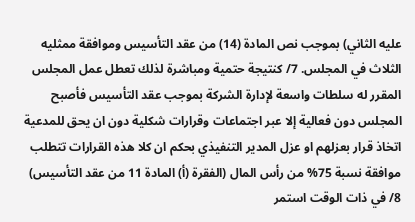عليه الثاني) بموجب نص المادة (14) من عقد التأسيس وموافقة ممثليه الثلاث في المجلس. 7/ كنتيجة حتمية ومباشرة لذلك تعطل عمل المجلس المقرر له سلطات واسعة لإدارة الشركة بموجب عقد التأسيس فأصبح المجلس دون فعالية إلا عبر اجتماعات وقرارات شكلية دون ان يحق للمدعية اتخاذ قرار بعزلهم او عزل المدير التنفيذي بحكم ان كلا هذه القرارات تتطلب موافقة نسبة 75% من رأس المال (الفقرة (أ) المادة 11 من عقد التأسيس) 8/ في ذات الوقت استمر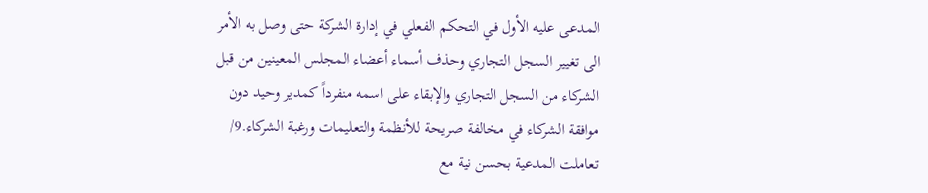المدعى عليه الأول في التحكم الفعلي في إدارة الشركة حتى وصل به الأمر الى تغيير السجل التجاري وحذف أسماء أعضاء المجلس المعينين من قبل الشركاء من السجل التجاري والإبقاء على اسمه منفرداً كمدير وحيد دون موافقة الشركاء في مخالفة صريحة للأنظمة والتعليمات ورغبة الشركاء.9/ تعاملت المدعية بحسن نية مع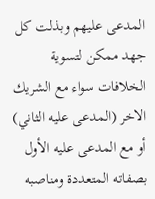المدعى عليهم وبذلت كل جهد ممكن لتسوية الخلافات سواء مع الشريك الاخر (المدعى عليه الثاني) أو مع المدعى عليه الأول بصفاته المتعددة ومناصبه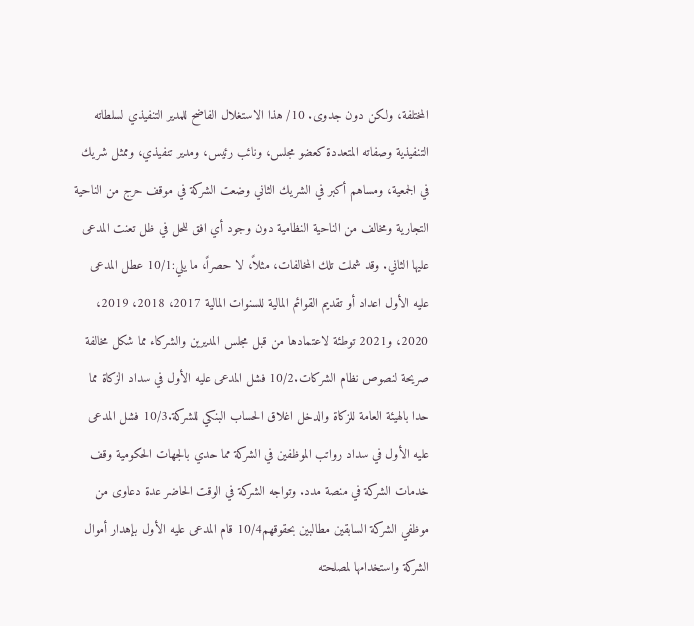المختلفة، ولكن دون جدوى. 10/ هذا الاستغلال الفاضح للمدير التنفيذي لسلطاته التنفيذية وصفاته المتعددة كعضو مجلس، ونائب رئيس، ومدير تنفيذي، وممثل شريك في الجمعية، ومساهم أكبر في الشريك الثاني وضعت الشركة في موقف حرج من الناحية التجارية ومخالف من الناحية النظامية دون وجود أي افق للحل في ظل تعنت المدعى عليها الثاني. وقد شملت تلك المخالفات، مثلاً، لا حصراً، ما يلي:10/1 عطل المدعى عليه الأول اعداد أو تقديم القوائم المالية للسنوات المالية 2017، 2018، 2019، 2020، و2021 توطئة لاعتمادها من قبل مجلس المديرين والشركاء مما شكل مخالفة صريحة لنصوص نظام الشركات.10/2 فشل المدعى عليه الأول في سداد الزكاة مما حدا بالهيئة العامة للزكاة والدخل اغلاق الحساب البنكي للشركة.10/3 فشل المدعى عليه الأول في سداد رواتب الموظفين في الشركة مما حدي بالجهات الحكومية وقف خدمات الشركة في منصة مدد. وتواجه الشركة في الوقت الحاضر عدة دعاوى من موظفي الشركة السابقين مطالبين بحقوقهم10/4 قام المدعى عليه الأول بإهدار أموال الشركة واستخدامها لمصلحته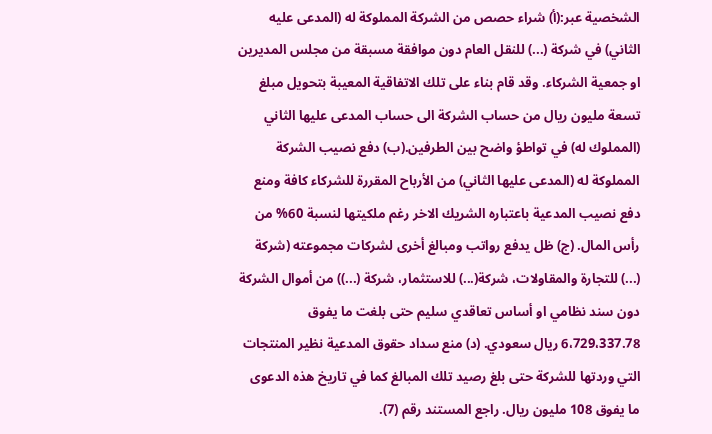الشخصية عبر:(أ) شراء حصص من الشركة المملوكة له (المدعى عليه الثاني) في شركة (...) للنقل العام دون موافقة مسبقة من مجلس المديرين او جمعية الشركاء. وقد قام بناء على تلك الاتفاقية المعيبة بتحويل مبلغ تسعة مليون ريال من حساب الشركة الى حساب المدعى عليها الثاني (المملوك له) في تواطؤ واضح بين الطرفين.(ب) دفع نصيب الشركة المملوكة له (المدعى عليها الثاني) من الأرباح المقررة للشركاء كافة ومنع دفع نصيب المدعية باعتباره الشريك الاخر رغم ملكيتها لنسبة 60% من رأس المال. (ج) ظل يدفع رواتب ومبالغ أخرى لشركات مجموعته (شركة (...) للتجارة والمقاولات، شركة(...) للاستثمار، شركة (...)) من أموال الشركة دون سند نظامي او أساس تعاقدي سليم حتى بلغت ما يفوق 6،729،337.78 ريال سعودي. (د) منع سداد حقوق المدعية نظير المنتجات التي وردتها للشركة حتى بلغ رصيد تلك المبالغ كما في تاريخ هذه الدعوى ما يفوق 108 مليون ريال. راجع المستند رقم (7).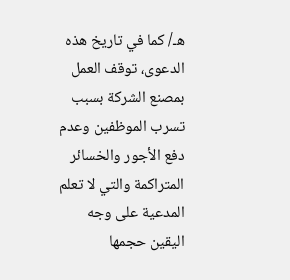هـ/ كما في تاريخ هذه الدعوى، توقف العمل بمصنع الشركة بسبب تسرب الموظفين وعدم دفع الأجور والخسائر المتراكمة والتي لا تعلم المدعية على وجه اليقين حجمها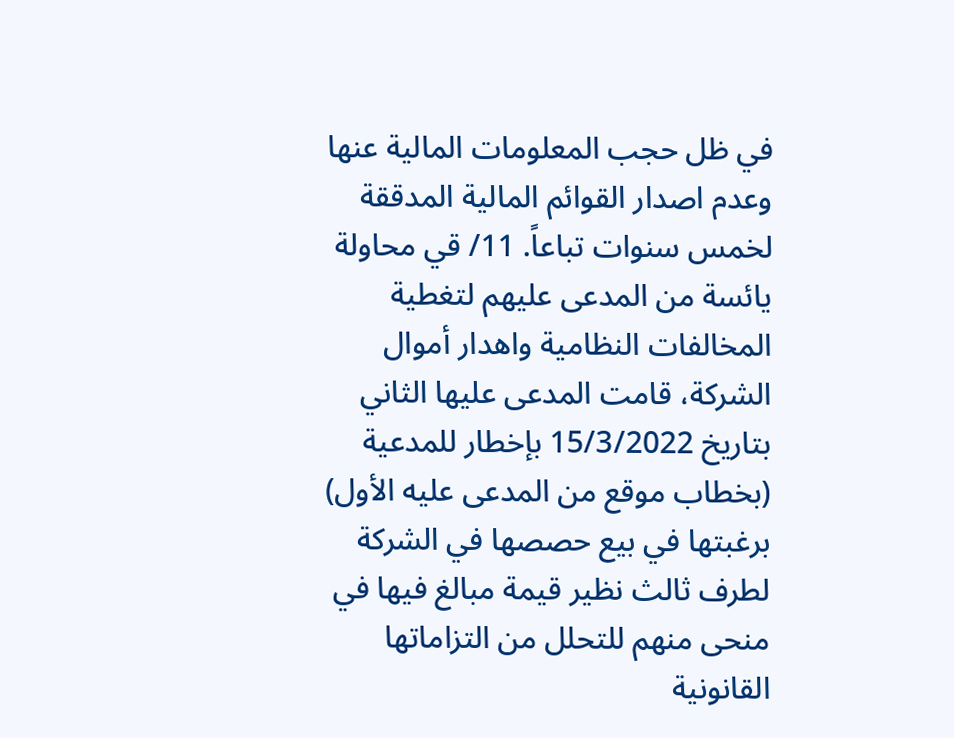في ظل حجب المعلومات المالية عنها وعدم اصدار القوائم المالية المدققة لخمس سنوات تباعاً. 11/ قي محاولة يائسة من المدعى عليهم لتغطية المخالفات النظامية واهدار أموال الشركة، قامت المدعى عليها الثاني بتاريخ 15/3/2022 بإخطار للمدعية (بخطاب موقع من المدعى عليه الأول) برغبتها في بيع حصصها في الشركة لطرف ثالث نظير قيمة مبالغ فيها في منحى منهم للتحلل من التزاماتها القانونية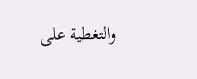والتغطية على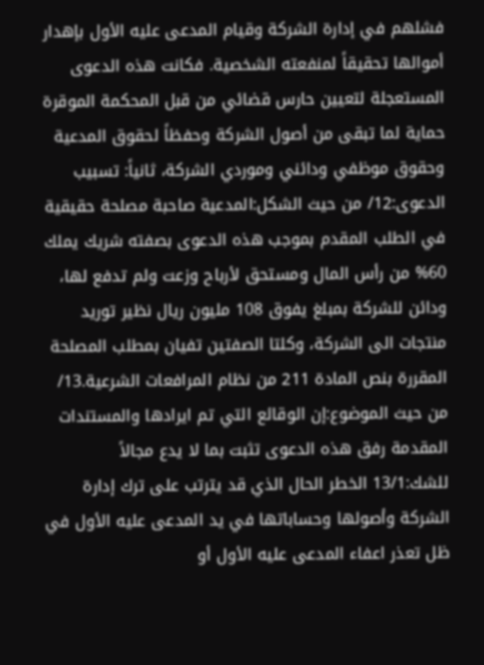فشلهم في إدارة الشركة وقيام المدعى عليه الأول بإهدار أموالها تحقيقاً لمنفعته الشخصية. فكانت هذه الدعوى المستعجلة لتعيين حارس قضائي من قبل المحكمة الموقرة حماية لما تبقى من أصول الشركة وحفظاً لحقوق المدعية وحقوق موظفي ودائني وموردي الشركة، ثانياً: تسبيب الدعوى:12/ من حيث الشكل:المدعية صاحبة مصلحة حقيقية في الطلب المقدم بموجب هذه الدعوى بصفته شريك يملك 60% من رأس المال ومستحق لأرباح وزعت ولم تدفع لها، ودائن للشركة بمبلغ يفوق 108 مليون ريال نظير توريد منتجات الى الشركة، وكلتا الصفتين تفيان بمطلب المصلحة المقررة بنص المادة 211 من نظام المرافعات الشرعية.13/ من حيث الموضوع:إن الوقائع التي تم ايرادها والمستندات المقدمة رفق هذه الدعوى تثبت بما لا يدع مجالاً للشك:13/1 الخطر الحال الذي قد يترتب على ترك إدارة الشركة وأصولها وحساباتها في يد المدعى عليه الأول في ظل تعذر اعفاء المدعى عليه الأول أو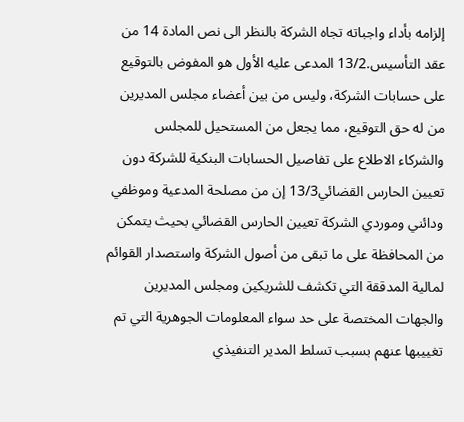إلزامه بأداء واجباته تجاه الشركة بالنظر الى نص المادة 14 من عقد التأسيس.13/2 المدعى عليه الأول هو المفوض بالتوقيع على حسابات الشركة، وليس من بين أعضاء مجلس المديرين من له حق التوقيع، مما يجعل من المستحيل للمجلس والشركاء الاطلاع على تفاصيل الحسابات البنكية للشركة دون تعيين الحارس القضائي13/3 إن من مصلحة المدعية وموظفي ودائني وموردي الشركة تعيين الحارس القضائي بحيث يتمكن من المحافظة على ما تبقى من أصول الشركة واستصدار القوائم لمالية المدققة التي تكشف للشريكين ومجلس المديرين والجهات المختصة على حد سواء المعلومات الجوهرية التي تم تغييبها عنهم بسبب تسلط المدير التنفيذي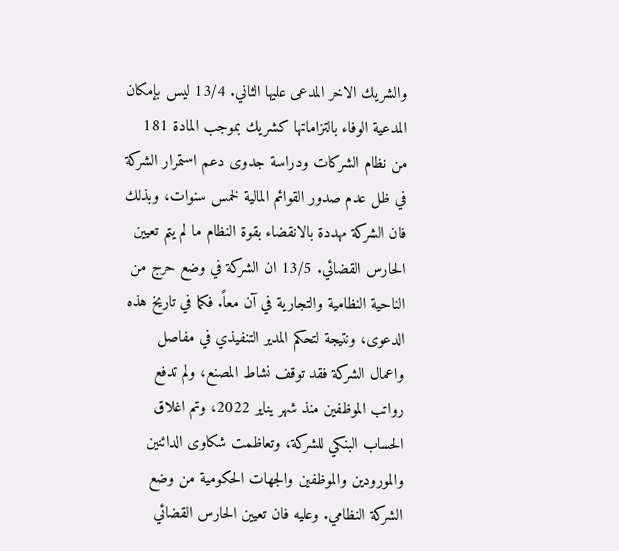والشريك الاخر المدعى عليها الثاني. 13/4 ليس بإمكان المدعية الوفاء بالتزاماتها كشريك بموجب المادة 181 من نظام الشركات ودراسة جدوى دعم استمرار الشركة في ظل عدم صدور القوائم المالية لخمس سنوات، وبذلك فان الشركة مهددة بالانقضاء بقوة النظام ما لم يتم تعيين الحارس القضائي. 13/5 ان الشركة في وضع حرج من الناحية النظامية والتجارية في آن معاً. فكما في تاريخ هذه الدعوى، ونتيجة لتحكم المدير التنفيذي في مفاصل واعمال الشركة فقد توقف نشاط المصنع، ولم تدفع رواتب الموظفين منذ شهر يناير 2022، وتم اغلاق الحساب البنكي للشركة، وتعاظمت شكاوى الدائنين والمورودين والموظفين والجهات الحكومية من وضع الشركة النظامي. وعليه فان تعيين الحارس القضائي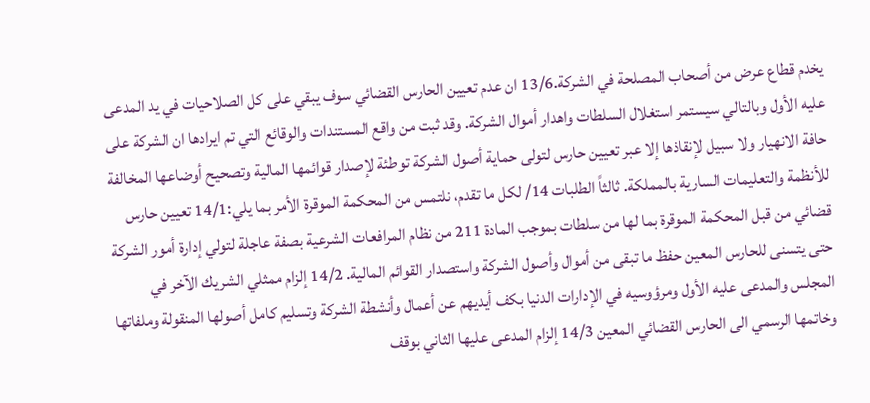يخدم قطاع عرض من أصحاب المصلحة في الشركة.13/6 ان عدم تعيين الحارس القضائي سوف يبقي على كل الصلاحيات في يد المدعى عليه الأول وبالتالي سيستمر استغلال السلطات واهدار أموال الشركة. وقد ثبت من واقع المستندات والوقائع التي تم ايرادها ان الشركة على حافة الانهيار ولا سبيل لإنقاذها إلا عبر تعيين حارس لتولى حماية أصول الشركة توطئة لإصدار قوائمها المالية وتصحيح أوضاعها المخالفة للأنظمة والتعليمات السارية بالمملكة. ثالثاً الطلبات 14/ لكل ما تقدم، نلتمس من المحكمة الموقرة الأمر بما يلي:14/1 تعيين حارس قضائي من قبل المحكمة الموقرة بما لها من سلطات بموجب المادة 211 من نظام المرافعات الشرعية بصفة عاجلة لتولي إدارة أمور الشركة حتى يتسنى للحارس المعين حفظ ما تبقى من أموال وأصول الشركة واستصدار القوائم المالية. 14/2 إلزام ممثلي الشريك الآخر في المجلس والمدعى عليه الأول ومرؤوسيه في الإدارات الدنيا بكف أيديهم عن أعمال وأنشطة الشركة وتسليم كامل أصولها المنقولة وملفاتها وخاتمها الرسمي الى الحارس القضائي المعين 14/3 إلزام المدعى عليها الثاني بوقف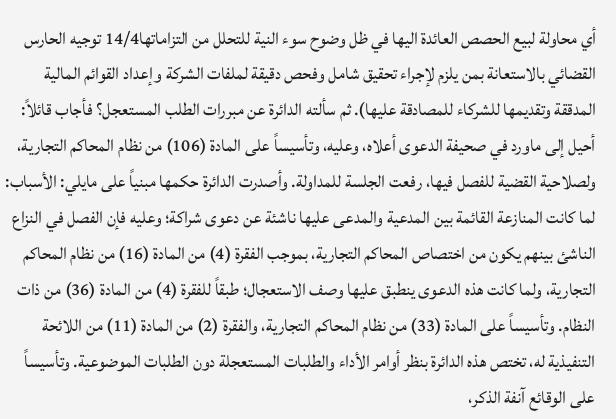أي محاولة لبيع الحصص العائدة اليها في ظل وضوح سوء النية للتحلل من التزاماتها14/4 توجيه الحارس القضائي بالاستعانة بمن يلزم لإجراء تحقيق شامل وفحص دقيقة لملفات الشركة وإعداد القوائم المالية المدققة وتقديمها للشركاء للمصادقة عليها). ثم سألته الدائرة عن مبررات الطلب المستعجل؟ فأجاب قائلاً: أحيل إلى ماورد في صحيفة الدعوى أعلاه، وعليه، وتأسيساً على المادة (106) من نظام المحاكم التجارية، ولصلاحية القضية للفصل فيها، رفعت الجلسة للمداولة. وأصدرت الدائرة حكمها مبنياً على مايلي: الأسباب: لما كانت المنازعة القائمة بين المدعية والمدعى عليها ناشئة عن دعوى شراكة؛ وعليه فإن الفصل في النزاع الناشئ بينهم يكون من اختصاص المحاكم التجارية، بموجب الفقرة (4) من المادة (16) من نظام المحاكم التجارية، ولما كانت هذه الدعوى ينطبق عليها وصف الاستعجال؛ طبقاً للفقرة (4) من المادة (36) من ذات النظام. وتأسيساً على المادة (33) من نظام المحاكم التجارية، والفقرة (2) من المادة (11) من اللائحة التنفيذية له، تختص هذه الدائرة بنظر أوامر الأداء والطلبات المستعجلة دون الطلبات الموضوعية. وتأسيساً على الوقائع آنفة الذكر،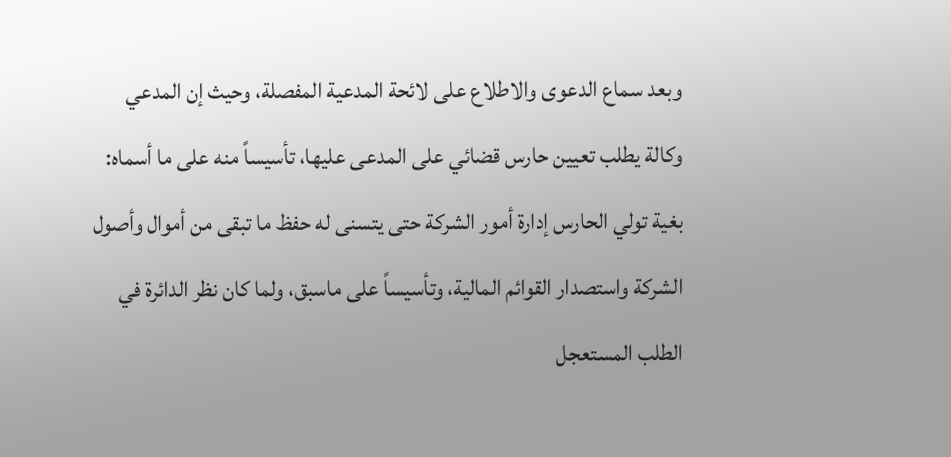وبعد سماع الدعوى والاطلاع على لائحة المدعية المفصلة، وحيث إن المدعي وكالة يطلب تعيين حارس قضائي على المدعى عليها، تأسيساً منه على ما أسماه: بغية تولي الحارس إدارة أمور الشركة حتى يتسنى له حفظ ما تبقى من أموال وأصول الشركة واستصدار القوائم المالية، وتأسيساً على ماسبق، ولما كان نظر الدائرة في الطلب المستعجل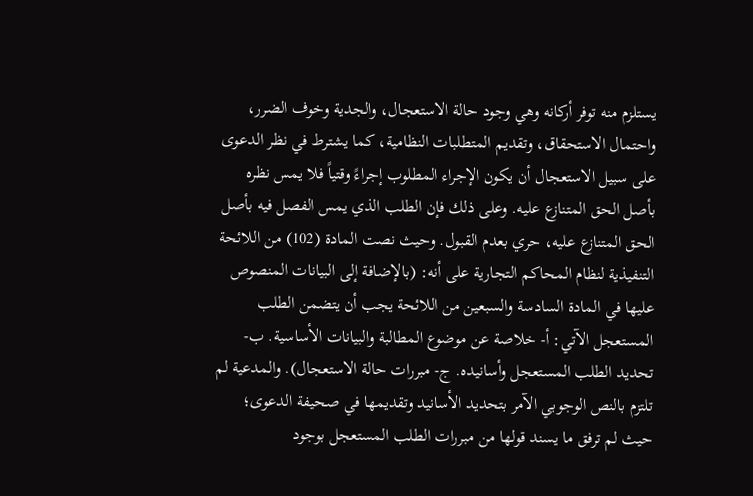يستلزم منه توفر أركانه وهي وجود حالة الاستعجال، والجدية وخوف الضرر، واحتمال الاستحقاق، وتقديم المتطلبات النظامية، كما يشترط في نظر الدعوى على سبيل الاستعجال أن يكون الإجراء المطلوب إجراءً وقتياً فلا يمس نظره بأصل الحق المتنازع عليه. وعلى ذلك فإن الطلب الذي يمس الفصل فيه بأصل الحق المتنازع عليه، حري بعدم القبول. وحيث نصت المادة (102) من اللائحة التنفيذية لنظام المحاكم التجارية على أنه: (بالإضافة إلى البيانات المنصوص عليها في المادة السادسة والسبعين من اللائحة يجب أن يتضمن الطلب المستعجل الآتي: أ- خلاصة عن موضوع المطالبة والبيانات الأساسية. ب- تحديد الطلب المستعجل وأسانيده. ج- مبررات حالة الاستعجال). والمدعية لم تلتزم بالنص الوجوبي الآمر بتحديد الأسانيد وتقديمها في صحيفة الدعوى؛ حيث لم ترفق ما يسند قولها من مبررات الطلب المستعجل بوجود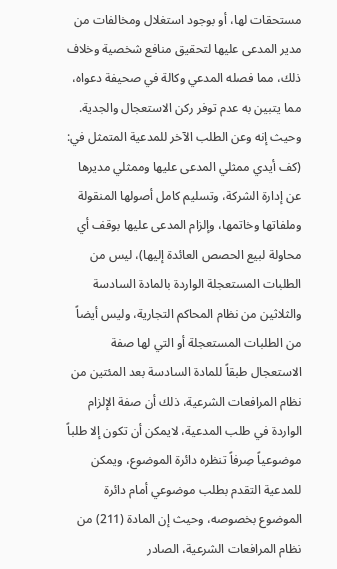مستحقات لها، أو بوجود استغلال ومخالفات من مدير المدعى عليها لتحقيق منافع شخصية وخلاف ذلك، مما فصله المدعي وكالة في صحيفة دعواه، مما يتبين به عدم توفر ركن الاستعجال والجدية. وحيث إنه وعن الطلب الآخر للمدعية المتمثل في: (كف أيدي ممثلي المدعى عليها وممثلي مديرها عن إدارة الشركة، وتسليم كامل أصولها المنقولة وملفاتها وخاتمها، وإلزام المدعى عليها بوقف أي محاولة لبيع الحصص العائدة إليها)، ليس من الطلبات المستعجلة الواردة بالمادة السادسة والثلاثين من نظام المحاكم التجارية، وليس أيضاً من الطلبات المستعجلة أو التي لها صفة الاستعجال طبقاً للمادة السادسة بعد المئتين من نظام المرافعات الشرعية، ذلك أن صفة الإلزام الواردة في طلب المدعية، لايمكن أن تكون إلا طلباً موضوعياً صِرفاً تنظره دائرة الموضوع، ويمكن للمدعية التقدم بطلب موضوعي أمام دائرة الموضوع بخصوصه، وحيث إن المادة (211) من نظام المرافعات الشرعية، الصادر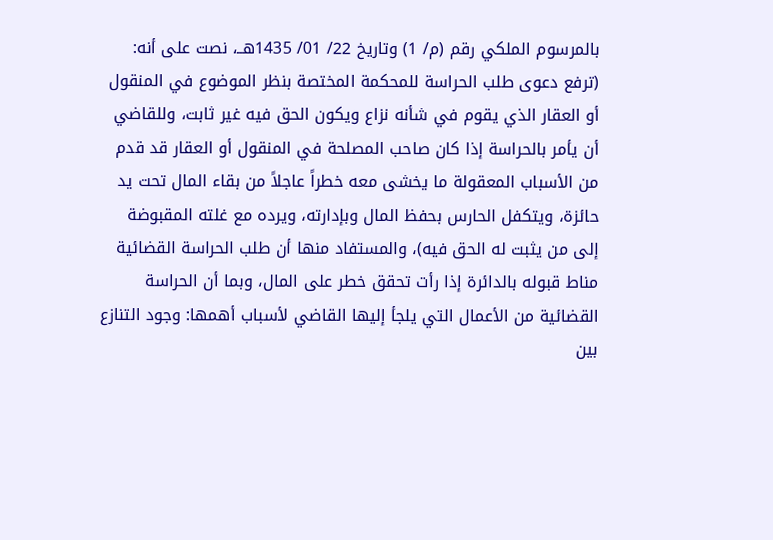بالمرسوم الملكي رقم (م/ 1) وتاريخ 22/ 01/ 1435هــ، نصت على أنه: (ترفع دعوى طلب الحراسة للمحكمة المختصة بنظر الموضوع في المنقول أو العقار الذي يقوم في شأنه نزاع ويكون الحق فيه غير ثابت، وللقاضي أن يأمر بالحراسة إذا كان صاحب المصلحة في المنقول أو العقار قد قدم من الأسباب المعقولة ما يخشى معه خطراً عاجلاً من بقاء المال تحت يد حائزة، ويتكفل الحارس بحفظ المال وبإدارته، ويرده مع غلته المقبوضة إلى من يثبت له الحق فيه)، والمستفاد منها أن طلب الحراسة القضائية مناط قبوله بالدائرة إذا رأت تحقق خطر على المال، وبما أن الحراسة القضائية من الأعمال التي يلجأ إليها القاضي لأسباب أهمها: وجود التنازع بين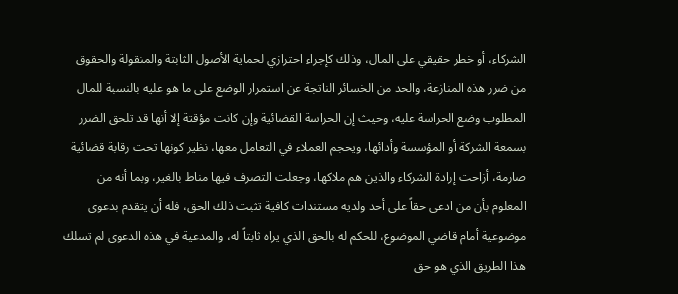الشركاء، أو خطر حقيقي على المال، وذلك كإجراء احترازي لحماية الأصول الثابتة والمنقولة والحقوق من ضرر هذه المنازعة، والحد من الخسائر الناتجة عن استمرار الوضع على ما هو عليه بالنسبة للمال المطلوب وضع الحراسة عليه، وحيث إن الحراسة القضائية وإن كانت مؤقتة إلا أنها قد تلحق الضرر بسمعة الشركة أو المؤسسة وأدائها، ويحجم العملاء في التعامل معها، نظير كونها تحت رقابة قضائية صارمة، أزاحت إرادة الشركاء والذين هم ملاكها، وجعلت التصرف فيها مناط بالغير، وبما أنه من المعلوم بأن من ادعى حقاً على أحد ولديه مستندات كافية تثبت ذلك الحق، فله أن يتقدم بدعوى موضوعية أمام قاضي الموضوع، للحكم له بالحق الذي يراه ثابتاً له، والمدعية في هذه الدعوى لم تسلك هذا الطريق الذي هو حق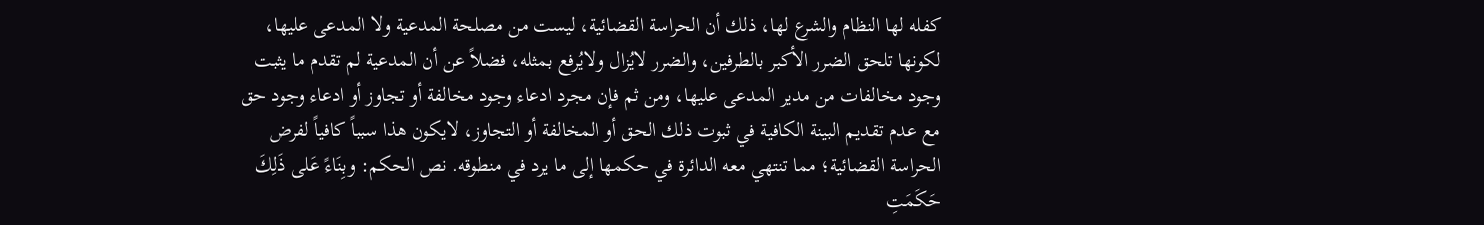كفله لها النظام والشرع لها، ذلك أن الحراسة القضائية، ليست من مصلحة المدعية ولا المدعى عليها، لكونها تلحق الضرر الأكبر بالطرفين، والضرر لايُزال ولايُرفع بمثله، فضلاً عن أن المدعية لم تقدم ما يثبت وجود مخالفات من مدير المدعى عليها، ومن ثم فإن مجرد ادعاء وجود مخالفة أو تجاوز أو ادعاء وجود حق مع عدم تقديم البينة الكافية في ثبوت ذلك الحق أو المخالفة أو التجاوز، لايكون هذا سبباً كافياً لفرض الحراسة القضائية؛ مما تنتهي معه الدائرة في حكمها إلى ما يرد في منطوقه. نص الحكم: وبِنَاءً عَلى ذَلِكَ حَكَمَتِ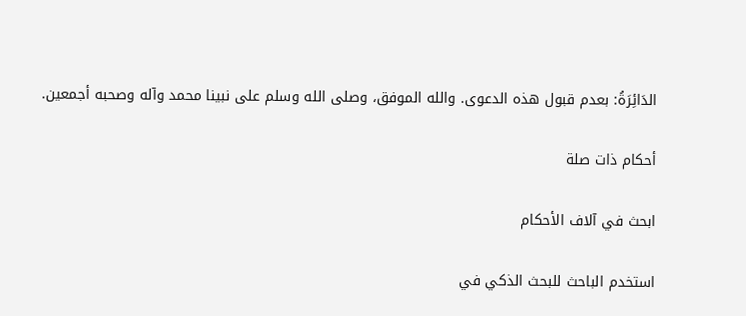الدَائِرَةُ: بعدم قبول هذه الدعوى. والله الموفق، وصلى الله وسلم على نبينا محمد وآله وصحبه أجمعين.

أحكام ذات صلة

ابحث في آلاف الأحكام

استخدم الباحث للبحث الذكي في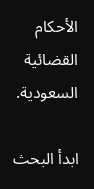الأحكام القضائية السعودية.

ابدأ البحث